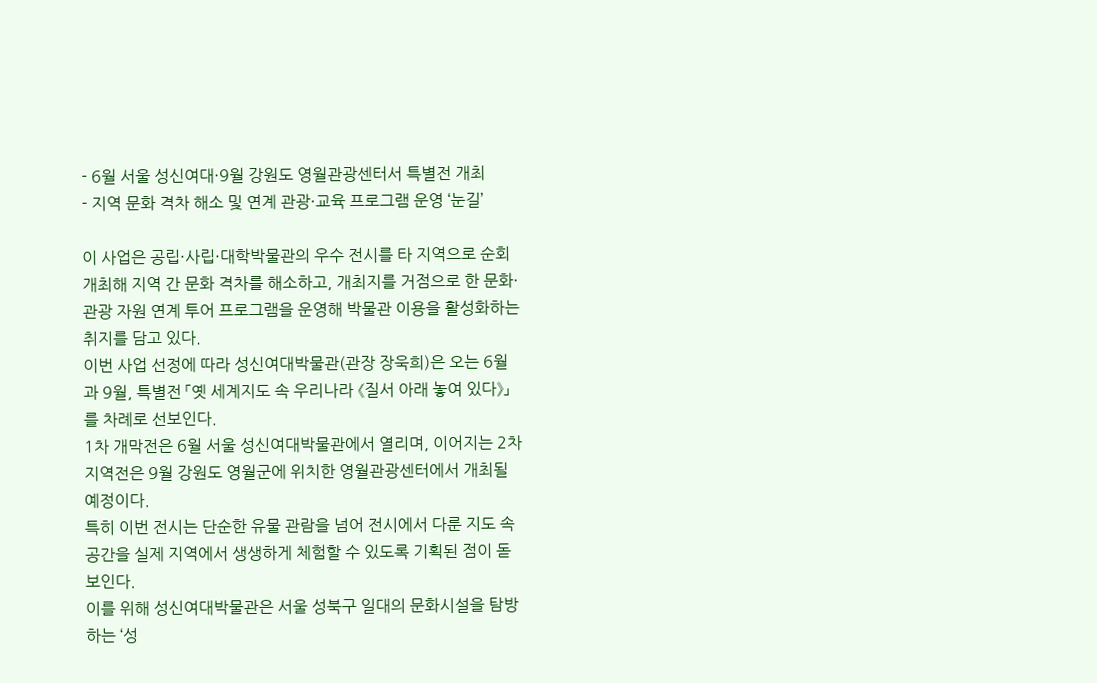- 6월 서울 성신여대·9월 강원도 영월관광센터서 특별전 개최
- 지역 문화 격차 해소 및 연계 관광·교육 프로그램 운영 ‘눈길’

이 사업은 공립·사립·대학박물관의 우수 전시를 타 지역으로 순회 개최해 지역 간 문화 격차를 해소하고, 개최지를 거점으로 한 문화·관광 자원 연계 투어 프로그램을 운영해 박물관 이용을 활성화하는 취지를 담고 있다.
이번 사업 선정에 따라 성신여대박물관(관장 장욱희)은 오는 6월과 9월, 특별전 「옛 세계지도 속 우리나라 《질서 아래 놓여 있다》」를 차례로 선보인다.
1차 개막전은 6월 서울 성신여대박물관에서 열리며, 이어지는 2차 지역전은 9월 강원도 영월군에 위치한 영월관광센터에서 개최될 예정이다.
특히 이번 전시는 단순한 유물 관람을 넘어 전시에서 다룬 지도 속 공간을 실제 지역에서 생생하게 체험할 수 있도록 기획된 점이 돋보인다.
이를 위해 성신여대박물관은 서울 성북구 일대의 문화시설을 탐방하는 ‘성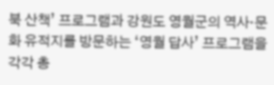북 산책’ 프로그램과 강원도 영월군의 역사·문화 유적지를 방문하는 ‘영월 답사’ 프로그램을 각각 총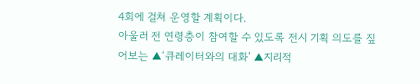4회에 걸쳐 운영할 계획이다.
아울러 전 연령층이 참여할 수 있도록 전시 기획 의도를 짚어보는 ▲‘큐레이터와의 대화’ ▲지리적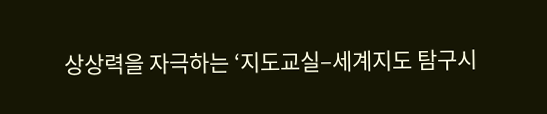상상력을 자극하는 ‘지도교실–세계지도 탐구시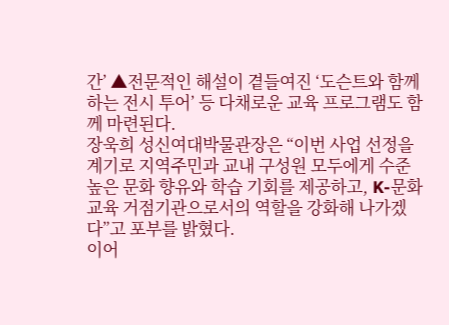간’ ▲전문적인 해설이 곁들여진 ‘도슨트와 함께하는 전시 투어’ 등 다채로운 교육 프로그램도 함께 마련된다.
장욱희 성신여대박물관장은 “이번 사업 선정을 계기로 지역주민과 교내 구성원 모두에게 수준 높은 문화 향유와 학습 기회를 제공하고, K-문화교육 거점기관으로서의 역할을 강화해 나가겠다”고 포부를 밝혔다.
이어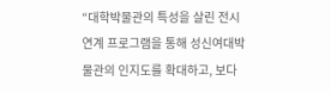“대학박물관의 특성을 살린 전시 연계 프로그램을 통해 성신여대박물관의 인지도를 확대하고, 보다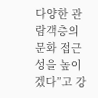다양한 관람객층의 문화 접근성을 높이겠다”고 강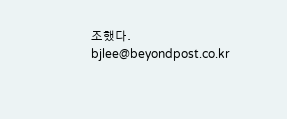조했다.
bjlee@beyondpost.co.kr